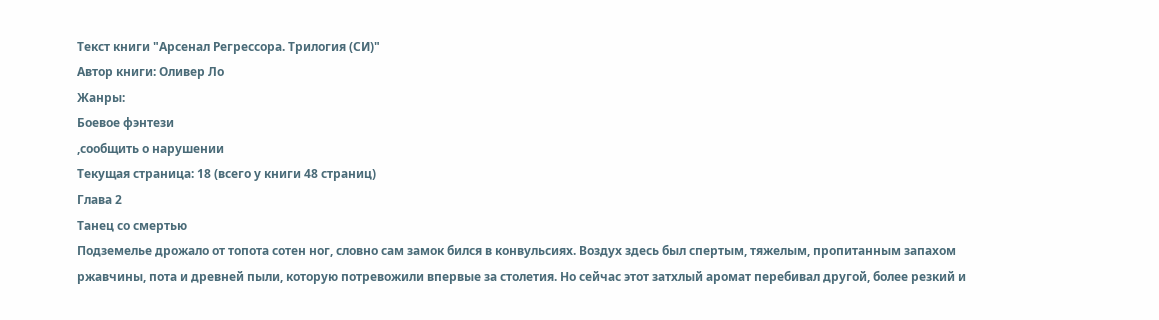Текст книги "Арсенал Регрессора. Трилогия (СИ)"
Автор книги: Оливер Ло
Жанры:
Боевое фэнтези
,сообщить о нарушении
Текущая страница: 18 (всего у книги 48 страниц)
Глава 2
Танец со смертью
Подземелье дрожало от топота сотен ног, словно сам замок бился в конвульсиях. Воздух здесь был спертым, тяжелым, пропитанным запахом ржавчины, пота и древней пыли, которую потревожили впервые за столетия. Но сейчас этот затхлый аромат перебивал другой, более резкий и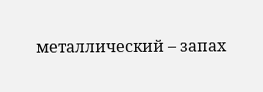металлический – запах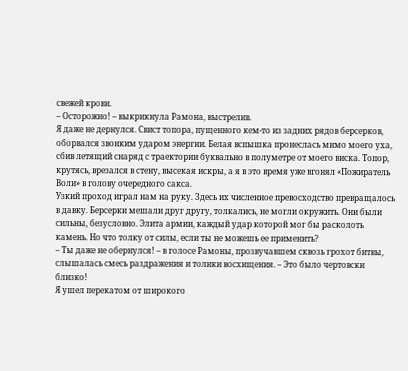свежей крови.
– Осторожно! – выкрикнула Рамона, выстрелив.
Я даже не дернулся. Свист топора, пущенного кем‑то из задних рядов берсерков, оборвался звонким ударом энергии. Белая вспышка пронеслась мимо моего уха, сбив летящий снаряд с траектории буквально в полуметре от моего виска. Топор, крутясь, врезался в стену, высекая искры, а я в это время уже вгонял «Пожиратель Воли» в голову очередного сакса.
Узкий проход играл нам на руку. Здесь их численное превосходство превращалось в давку. Берсерки мешали друг другу, толкались, не могли окружить. Они были сильны, безусловно. Элита армии, каждый удар которой мог бы расколоть камень. Но что толку от силы, если ты не можешь ее применить?
– Ты даже не обернулся! – в голосе Рамоны, прозвучавшем сквозь грохот битвы, слышалась смесь раздражения и толики восхищения. – Это было чертовски близко!
Я ушел перекатом от широкого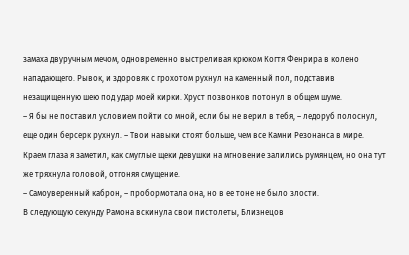замаха двуручным мечом, одновременно выстреливая крюком Когтя Фенрира в колено нападающего. Рывок, и здоровяк с грохотом рухнул на каменный пол, подставив незащищенную шею под удар моей кирки. Хруст позвонков потонул в общем шуме.
– Я бы не поставил условием пойти со мной, если бы не верил в тебя, – ледоруб полоснул, еще один берсерк рухнул. – Твои навыки стоят больше, чем все Камни Резонанса в мире.
Краем глаза я заметил, как смуглые щеки девушки на мгновение залились румянцем, но она тут же тряхнула головой, отгоняя смущение.
– Самоуверенный каброн, – пробормотала она, но в ее тоне не было злости.
В следующую секунду Рамона вскинула свои пистолеты, Близнецов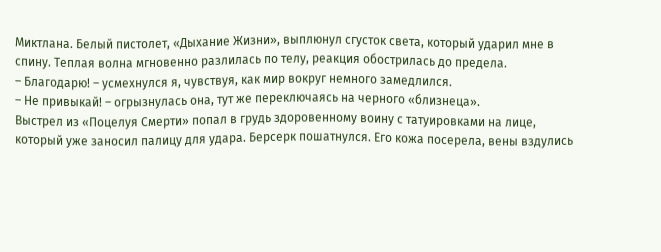Миктлана. Белый пистолет, «Дыхание Жизни», выплюнул сгусток света, который ударил мне в спину. Теплая волна мгновенно разлилась по телу, реакция обострилась до предела.
– Благодарю! – усмехнулся я, чувствуя, как мир вокруг немного замедлился.
– Не привыкай! – огрызнулась она, тут же переключаясь на черного «близнеца».
Выстрел из «Поцелуя Смерти» попал в грудь здоровенному воину с татуировками на лице, который уже заносил палицу для удара. Берсерк пошатнулся. Его кожа посерела, вены вздулись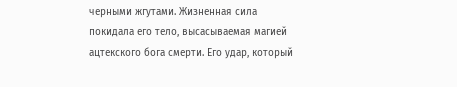черными жгутами. Жизненная сила покидала его тело, высасываемая магией ацтекского бога смерти. Его удар, который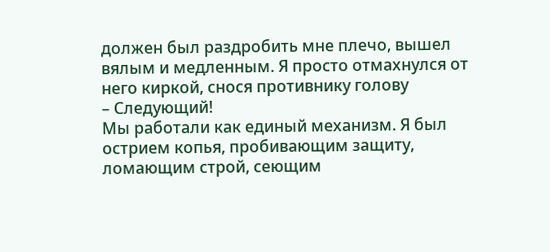должен был раздробить мне плечо, вышел вялым и медленным. Я просто отмахнулся от него киркой, снося противнику голову
– Следующий!
Мы работали как единый механизм. Я был острием копья, пробивающим защиту, ломающим строй, сеющим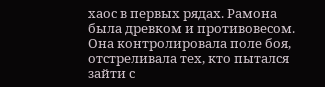хаос в первых рядах. Рамона была древком и противовесом. Она контролировала поле боя, отстреливала тех, кто пытался зайти с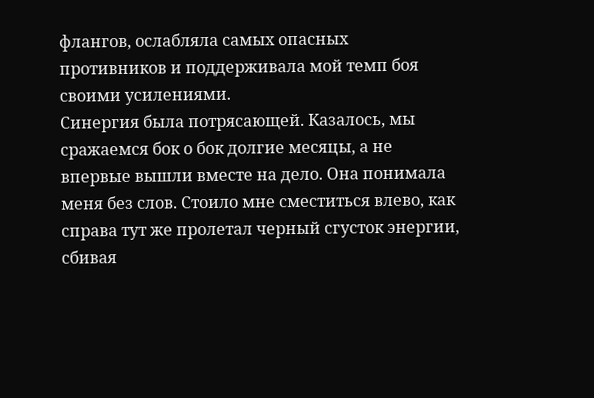флангов, ослабляла самых опасных противников и поддерживала мой темп боя своими усилениями.
Синергия была потрясающей. Казалось, мы сражаемся бок о бок долгие месяцы, а не впервые вышли вместе на дело. Она понимала меня без слов. Стоило мне сместиться влево, как справа тут же пролетал черный сгусток энергии, сбивая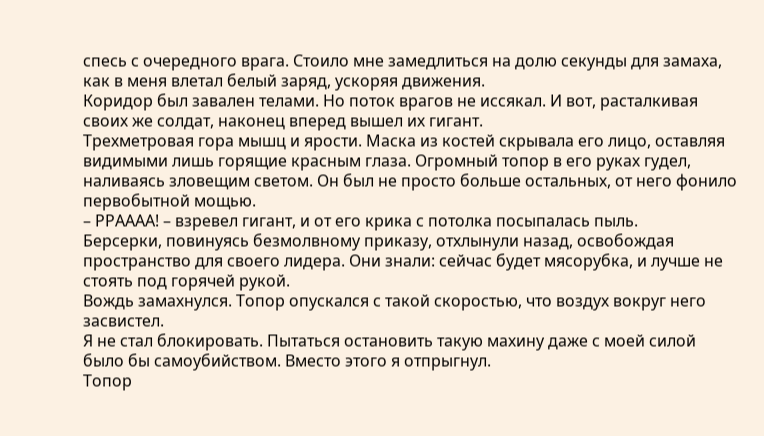спесь с очередного врага. Стоило мне замедлиться на долю секунды для замаха, как в меня влетал белый заряд, ускоряя движения.
Коридор был завален телами. Но поток врагов не иссякал. И вот, расталкивая своих же солдат, наконец вперед вышел их гигант.
Трехметровая гора мышц и ярости. Маска из костей скрывала его лицо, оставляя видимыми лишь горящие красным глаза. Огромный топор в его руках гудел, наливаясь зловещим светом. Он был не просто больше остальных, от него фонило первобытной мощью.
– РРАААА! – взревел гигант, и от его крика с потолка посыпалась пыль.
Берсерки, повинуясь безмолвному приказу, отхлынули назад, освобождая пространство для своего лидера. Они знали: сейчас будет мясорубка, и лучше не стоять под горячей рукой.
Вождь замахнулся. Топор опускался с такой скоростью, что воздух вокруг него засвистел.
Я не стал блокировать. Пытаться остановить такую махину даже с моей силой было бы самоубийством. Вместо этого я отпрыгнул.
Топор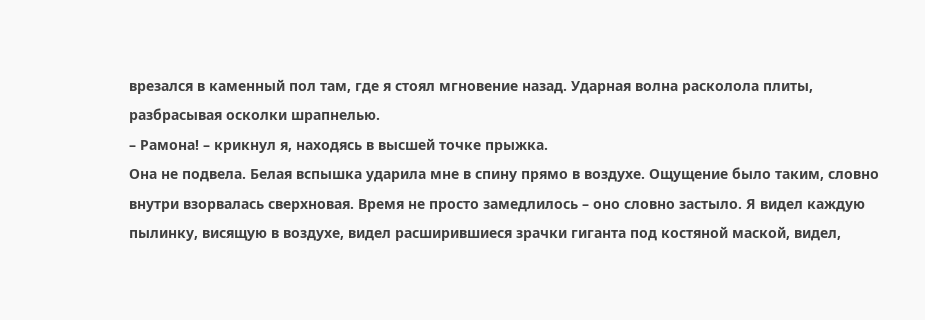врезался в каменный пол там, где я стоял мгновение назад. Ударная волна расколола плиты, разбрасывая осколки шрапнелью.
– Рамона! – крикнул я, находясь в высшей точке прыжка.
Она не подвела. Белая вспышка ударила мне в спину прямо в воздухе. Ощущение было таким, словно внутри взорвалась сверхновая. Время не просто замедлилось – оно словно застыло. Я видел каждую пылинку, висящую в воздухе, видел расширившиеся зрачки гиганта под костяной маской, видел,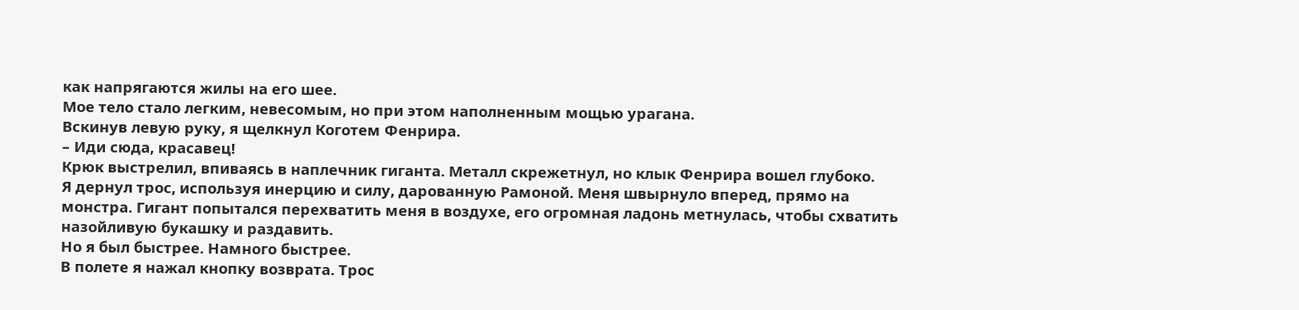как напрягаются жилы на его шее.
Мое тело стало легким, невесомым, но при этом наполненным мощью урагана.
Вскинув левую руку, я щелкнул Коготем Фенрира.
– Иди сюда, красавец!
Крюк выстрелил, впиваясь в наплечник гиганта. Металл скрежетнул, но клык Фенрира вошел глубоко.
Я дернул трос, используя инерцию и силу, дарованную Рамоной. Меня швырнуло вперед, прямо на монстра. Гигант попытался перехватить меня в воздухе, его огромная ладонь метнулась, чтобы схватить назойливую букашку и раздавить.
Но я был быстрее. Намного быстрее.
В полете я нажал кнопку возврата. Трос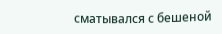сматывался с бешеной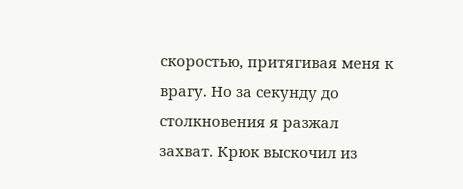скоростью, притягивая меня к врагу. Но за секунду до столкновения я разжал захват. Крюк выскочил из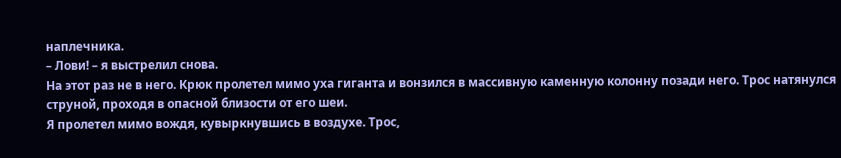наплечника.
– Лови! – я выстрелил снова.
На этот раз не в него. Крюк пролетел мимо уха гиганта и вонзился в массивную каменную колонну позади него. Трос натянулся струной, проходя в опасной близости от его шеи.
Я пролетел мимо вождя, кувыркнувшись в воздухе. Трос,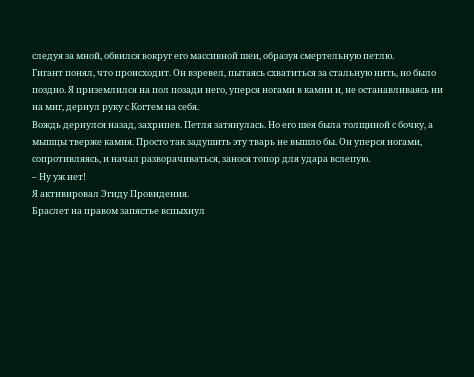следуя за мной, обвился вокруг его массивной шеи, образуя смертельную петлю.
Гигант понял, что происходит. Он взревел, пытаясь схватиться за стальную нить, но было поздно. Я приземлился на пол позади него, уперся ногами в камни и, не останавливаясь ни на миг, дернул руку с Когтем на себя.
Вождь дернулся назад, захрипев. Петля затянулась. Но его шея была толщиной с бочку, а мышцы тверже камня. Просто так задушить эту тварь не вышло бы. Он уперся ногами, сопротивляясь, и начал разворачиваться, занося топор для удара вслепую.
– Ну уж нет!
Я активировал Эгиду Провидения.
Браслет на правом запястье вспыхнул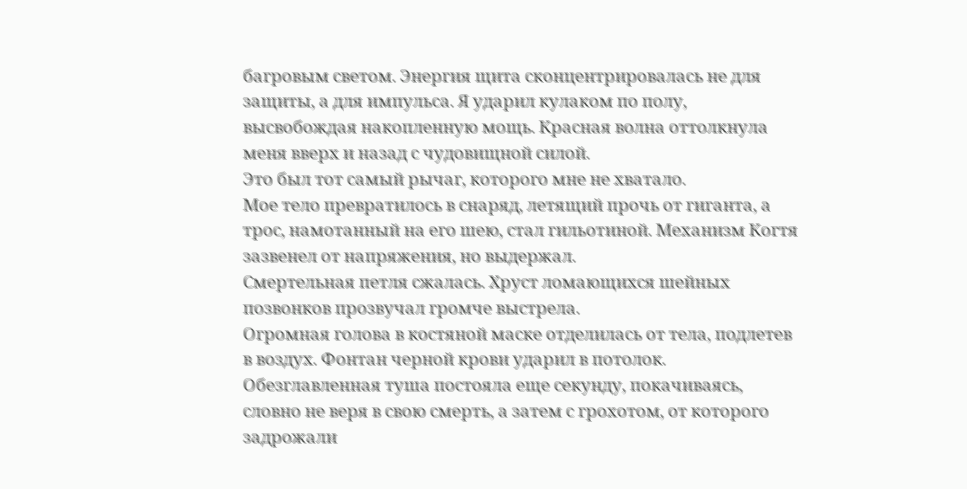багровым светом. Энергия щита сконцентрировалась не для защиты, а для импульса. Я ударил кулаком по полу, высвобождая накопленную мощь. Красная волна оттолкнула меня вверх и назад с чудовищной силой.
Это был тот самый рычаг, которого мне не хватало.
Мое тело превратилось в снаряд, летящий прочь от гиганта, а трос, намотанный на его шею, стал гильотиной. Механизм Когтя зазвенел от напряжения, но выдержал.
Смертельная петля сжалась. Хруст ломающихся шейных позвонков прозвучал громче выстрела.
Огромная голова в костяной маске отделилась от тела, подлетев в воздух. Фонтан черной крови ударил в потолок. Обезглавленная туша постояла еще секунду, покачиваясь, словно не веря в свою смерть, а затем с грохотом, от которого задрожали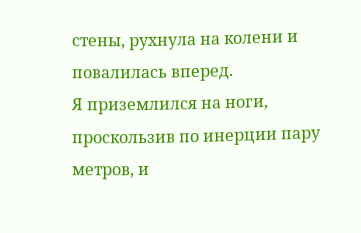стены, рухнула на колени и повалилась вперед.
Я приземлился на ноги, проскользив по инерции пару метров, и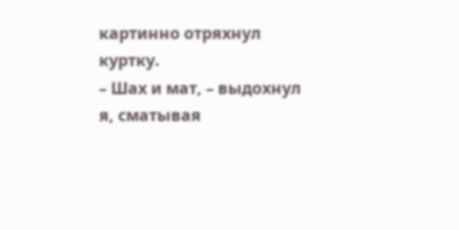картинно отряхнул куртку.
– Шах и мат, – выдохнул я, сматывая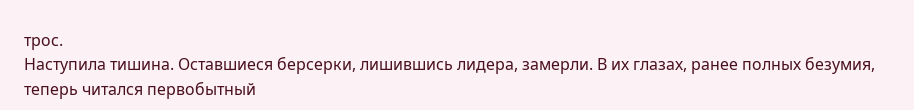трос.
Наступила тишина. Оставшиеся берсерки, лишившись лидера, замерли. В их глазах, ранее полных безумия, теперь читался первобытный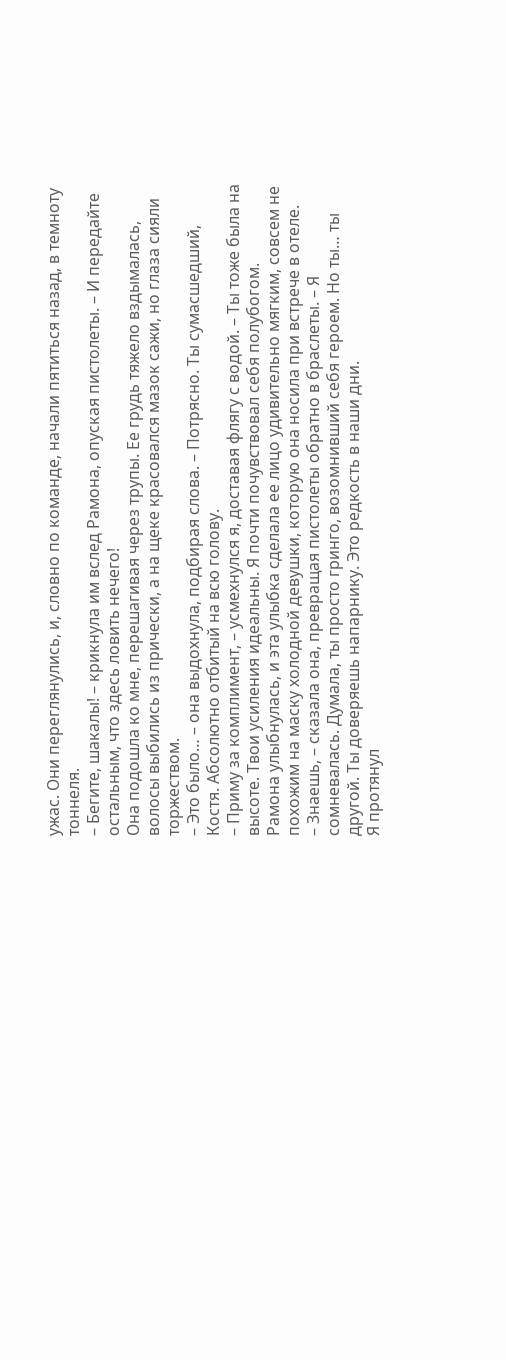ужас. Они переглянулись, и, словно по команде, начали пятиться назад, в темноту тоннеля.
– Бегите, шакалы! – крикнула им вслед Рамона, опуская пистолеты. – И передайте остальным, что здесь ловить нечего!
Она подошла ко мне, перешагивая через трупы. Ее грудь тяжело вздымалась, волосы выбились из прически, а на щеке красовался мазок сажи, но глаза сияли торжеством.
– Это было… – она выдохнула, подбирая слова. – Потрясно. Ты сумасшедший, Костя. Абсолютно отбитый на всю голову.
– Приму за комплимент, – усмехнулся я, доставая флягу с водой. – Ты тоже была на высоте. Твои усиления идеальны. Я почти почувствовал себя полубогом.
Рамона улыбнулась, и эта улыбка сделала ее лицо удивительно мягким, совсем не похожим на маску холодной девушки, которую она носила при встрече в отеле.
– Знаешь, – сказала она, превращая пистолеты обратно в браслеты. – Я сомневалась. Думала, ты просто гринго, возомнивший себя героем. Но ты… ты другой. Ты доверяешь напарнику. Это редкость в наши дни.
Я протянул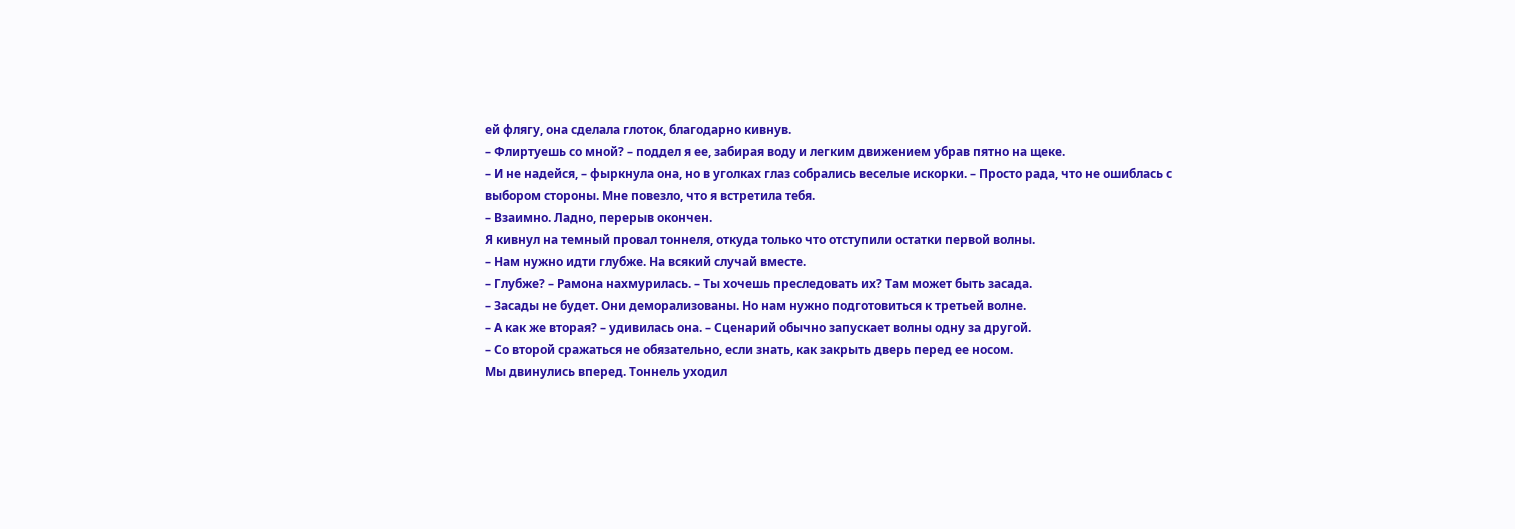ей флягу, она сделала глоток, благодарно кивнув.
– Флиртуешь со мной? – поддел я ее, забирая воду и легким движением убрав пятно на щеке.
– И не надейся, – фыркнула она, но в уголках глаз собрались веселые искорки. – Просто рада, что не ошиблась с выбором стороны. Мне повезло, что я встретила тебя.
– Взаимно. Ладно, перерыв окончен.
Я кивнул на темный провал тоннеля, откуда только что отступили остатки первой волны.
– Нам нужно идти глубже. На всякий случай вместе.
– Глубже? – Рамона нахмурилась. – Ты хочешь преследовать их? Там может быть засада.
– Засады не будет. Они деморализованы. Но нам нужно подготовиться к третьей волне.
– А как же вторая? – удивилась она. – Сценарий обычно запускает волны одну за другой.
– Со второй сражаться не обязательно, если знать, как закрыть дверь перед ее носом.
Мы двинулись вперед. Тоннель уходил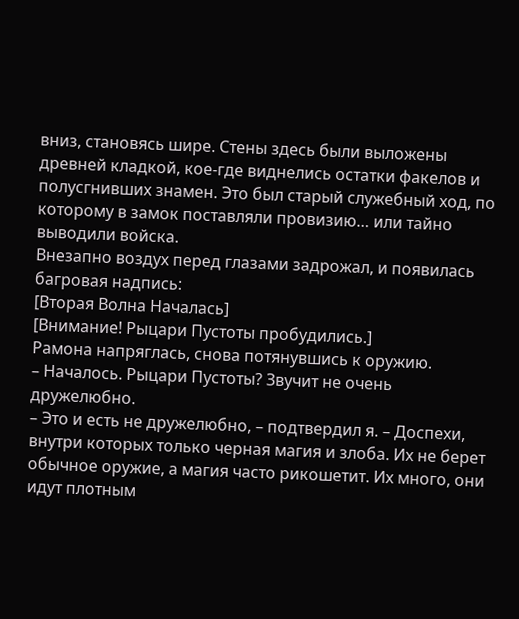вниз, становясь шире. Стены здесь были выложены древней кладкой, кое‑где виднелись остатки факелов и полусгнивших знамен. Это был старый служебный ход, по которому в замок поставляли провизию… или тайно выводили войска.
Внезапно воздух перед глазами задрожал, и появилась багровая надпись:
[Вторая Волна Началась]
[Внимание! Рыцари Пустоты пробудились.]
Рамона напряглась, снова потянувшись к оружию.
– Началось. Рыцари Пустоты? Звучит не очень дружелюбно.
– Это и есть не дружелюбно, – подтвердил я. – Доспехи, внутри которых только черная магия и злоба. Их не берет обычное оружие, а магия часто рикошетит. Их много, они идут плотным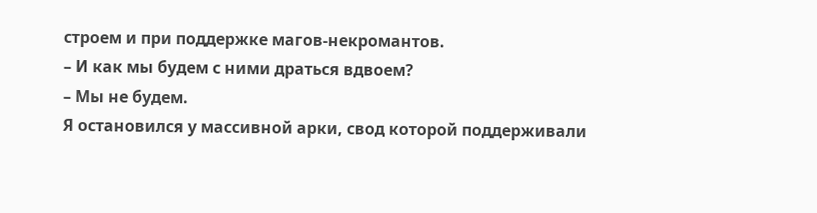строем и при поддержке магов‑некромантов.
– И как мы будем с ними драться вдвоем?
– Мы не будем.
Я остановился у массивной арки, свод которой поддерживали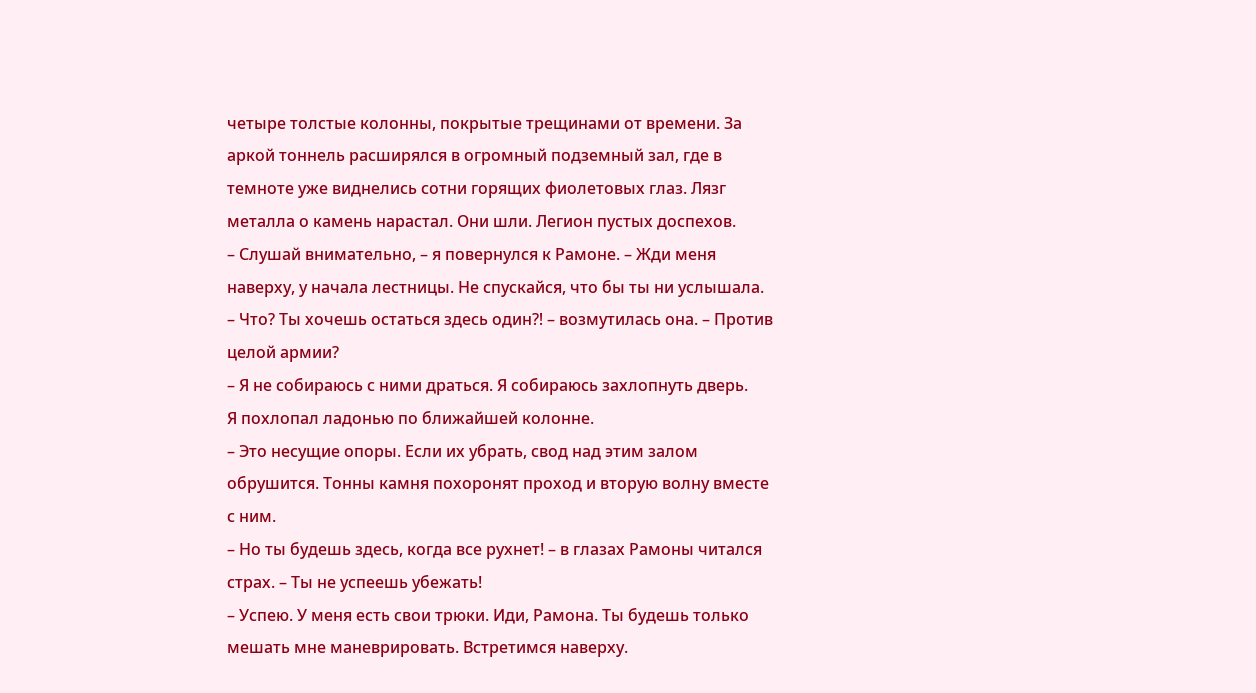четыре толстые колонны, покрытые трещинами от времени. За аркой тоннель расширялся в огромный подземный зал, где в темноте уже виднелись сотни горящих фиолетовых глаз. Лязг металла о камень нарастал. Они шли. Легион пустых доспехов.
– Слушай внимательно, – я повернулся к Рамоне. – Жди меня наверху, у начала лестницы. Не спускайся, что бы ты ни услышала.
– Что? Ты хочешь остаться здесь один⁈ – возмутилась она. – Против целой армии?
– Я не собираюсь с ними драться. Я собираюсь захлопнуть дверь.
Я похлопал ладонью по ближайшей колонне.
– Это несущие опоры. Если их убрать, свод над этим залом обрушится. Тонны камня похоронят проход и вторую волну вместе с ним.
– Но ты будешь здесь, когда все рухнет! – в глазах Рамоны читался страх. – Ты не успеешь убежать!
– Успею. У меня есть свои трюки. Иди, Рамона. Ты будешь только мешать мне маневрировать. Встретимся наверху.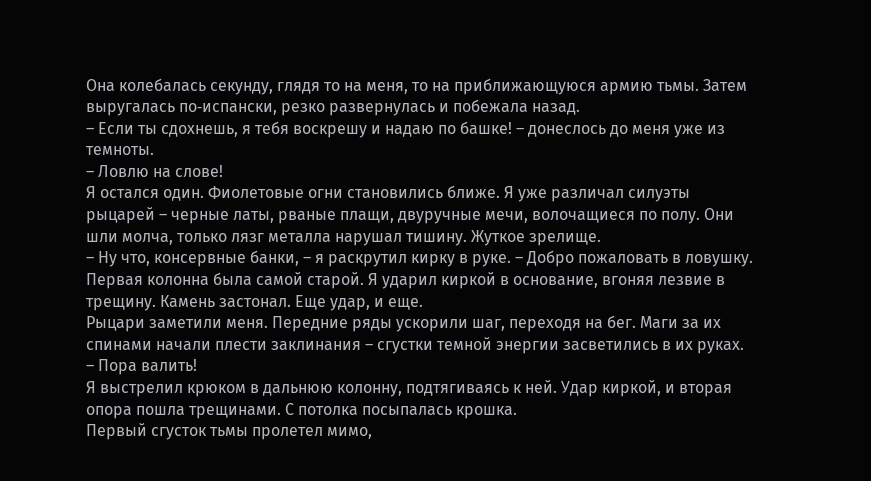Она колебалась секунду, глядя то на меня, то на приближающуюся армию тьмы. Затем выругалась по‑испански, резко развернулась и побежала назад.
– Если ты сдохнешь, я тебя воскрешу и надаю по башке! – донеслось до меня уже из темноты.
– Ловлю на слове!
Я остался один. Фиолетовые огни становились ближе. Я уже различал силуэты рыцарей – черные латы, рваные плащи, двуручные мечи, волочащиеся по полу. Они шли молча, только лязг металла нарушал тишину. Жуткое зрелище.
– Ну что, консервные банки, – я раскрутил кирку в руке. – Добро пожаловать в ловушку.
Первая колонна была самой старой. Я ударил киркой в основание, вгоняя лезвие в трещину. Камень застонал. Еще удар, и еще.
Рыцари заметили меня. Передние ряды ускорили шаг, переходя на бег. Маги за их спинами начали плести заклинания – сгустки темной энергии засветились в их руках.
– Пора валить!
Я выстрелил крюком в дальнюю колонну, подтягиваясь к ней. Удар киркой, и вторая опора пошла трещинами. С потолка посыпалась крошка.
Первый сгусток тьмы пролетел мимо,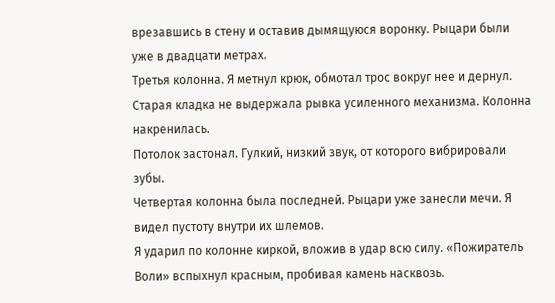врезавшись в стену и оставив дымящуюся воронку. Рыцари были уже в двадцати метрах.
Третья колонна. Я метнул крюк, обмотал трос вокруг нее и дернул. Старая кладка не выдержала рывка усиленного механизма. Колонна накренилась.
Потолок застонал. Гулкий, низкий звук, от которого вибрировали зубы.
Четвертая колонна была последней. Рыцари уже занесли мечи. Я видел пустоту внутри их шлемов.
Я ударил по колонне киркой, вложив в удар всю силу. «Пожиратель Воли» вспыхнул красным, пробивая камень насквозь.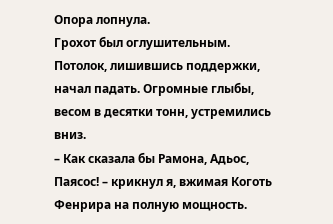Опора лопнула.
Грохот был оглушительным. Потолок, лишившись поддержки, начал падать. Огромные глыбы, весом в десятки тонн, устремились вниз.
– Как сказала бы Рамона, Адьос, Паясос! – крикнул я, вжимая Коготь Фенрира на полную мощность.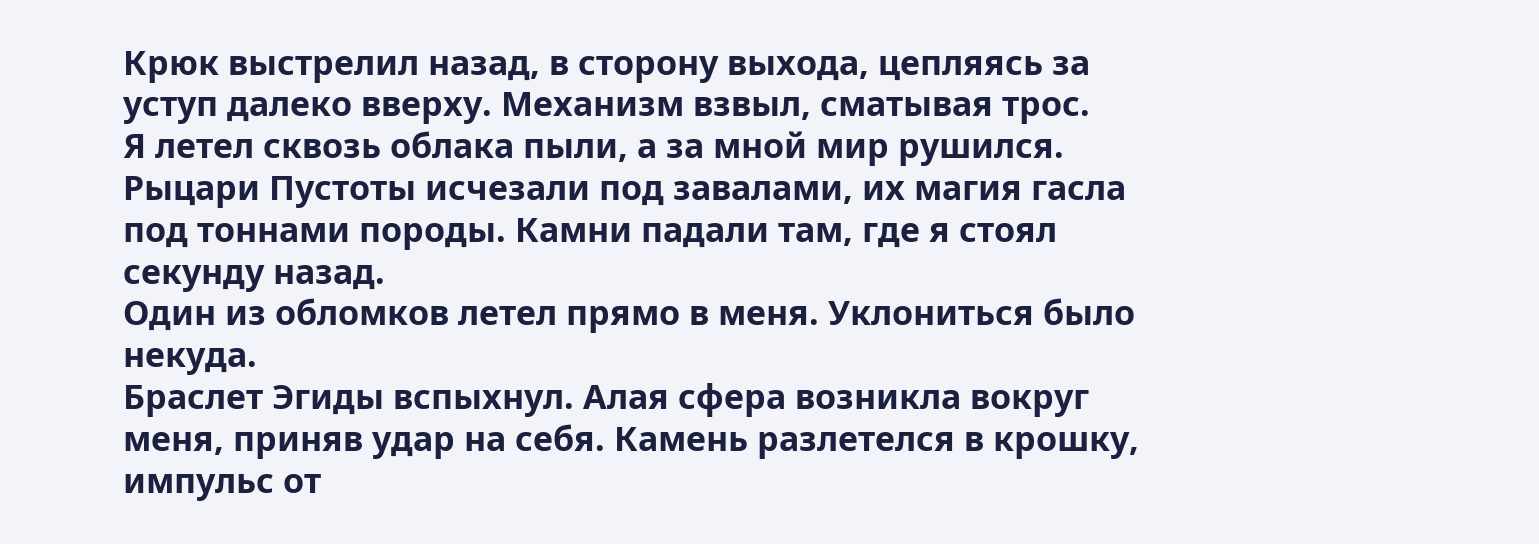Крюк выстрелил назад, в сторону выхода, цепляясь за уступ далеко вверху. Механизм взвыл, сматывая трос.
Я летел сквозь облака пыли, а за мной мир рушился. Рыцари Пустоты исчезали под завалами, их магия гасла под тоннами породы. Камни падали там, где я стоял секунду назад.
Один из обломков летел прямо в меня. Уклониться было некуда.
Браслет Эгиды вспыхнул. Алая сфера возникла вокруг меня, приняв удар на себя. Камень разлетелся в крошку, импульс от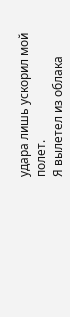удара лишь ускорил мой полет.
Я вылетел из облака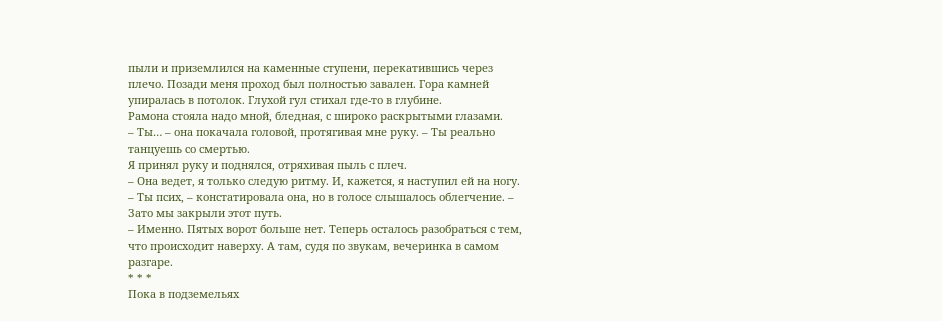пыли и приземлился на каменные ступени, перекатившись через плечо. Позади меня проход был полностью завален. Гора камней упиралась в потолок. Глухой гул стихал где‑то в глубине.
Рамона стояла надо мной, бледная, с широко раскрытыми глазами.
– Ты… – она покачала головой, протягивая мне руку. – Ты реально танцуешь со смертью.
Я принял руку и поднялся, отряхивая пыль с плеч.
– Она ведет, я только следую ритму. И, кажется, я наступил ей на ногу.
– Ты псих, – констатировала она, но в голосе слышалось облегчение. – Зато мы закрыли этот путь.
– Именно. Пятых ворот больше нет. Теперь осталось разобраться с тем, что происходит наверху. А там, судя по звукам, вечеринка в самом разгаре.
* * *
Пока в подземельях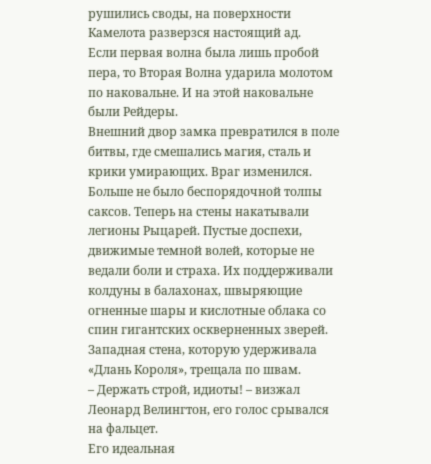рушились своды, на поверхности Камелота разверзся настоящий ад.
Если первая волна была лишь пробой пера, то Вторая Волна ударила молотом по наковальне. И на этой наковальне были Рейдеры.
Внешний двор замка превратился в поле битвы, где смешались магия, сталь и крики умирающих. Враг изменился. Больше не было беспорядочной толпы саксов. Теперь на стены накатывали легионы Рыцарей. Пустые доспехи, движимые темной волей, которые не ведали боли и страха. Их поддерживали колдуны в балахонах, швыряющие огненные шары и кислотные облака со спин гигантских оскверненных зверей.
Западная стена, которую удерживала «Длань Короля», трещала по швам.
– Держать строй, идиоты! – визжал Леонард Велингтон, его голос срывался на фальцет.
Его идеальная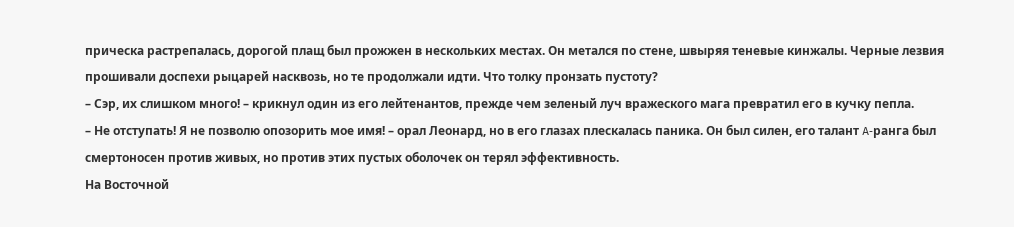прическа растрепалась, дорогой плащ был прожжен в нескольких местах. Он метался по стене, швыряя теневые кинжалы. Черные лезвия прошивали доспехи рыцарей насквозь, но те продолжали идти. Что толку пронзать пустоту?
– Сэр, их слишком много! – крикнул один из его лейтенантов, прежде чем зеленый луч вражеского мага превратил его в кучку пепла.
– Не отступать! Я не позволю опозорить мое имя! – орал Леонард, но в его глазах плескалась паника. Он был силен, его талант A‑ранга был смертоносен против живых, но против этих пустых оболочек он терял эффективность.
На Восточной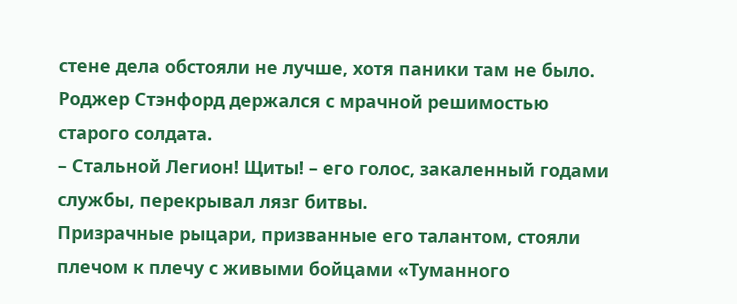стене дела обстояли не лучше, хотя паники там не было. Роджер Стэнфорд держался с мрачной решимостью старого солдата.
– Стальной Легион! Щиты! – его голос, закаленный годами службы, перекрывал лязг битвы.
Призрачные рыцари, призванные его талантом, стояли плечом к плечу с живыми бойцами «Туманного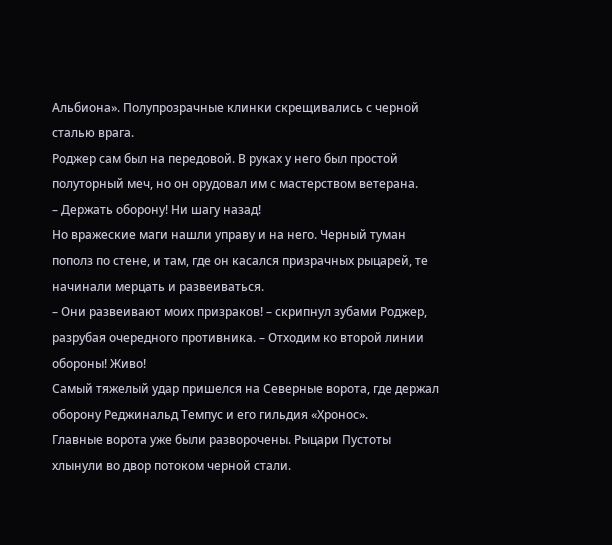Альбиона». Полупрозрачные клинки скрещивались с черной сталью врага.
Роджер сам был на передовой. В руках у него был простой полуторный меч, но он орудовал им с мастерством ветерана.
– Держать оборону! Ни шагу назад!
Но вражеские маги нашли управу и на него. Черный туман пополз по стене, и там, где он касался призрачных рыцарей, те начинали мерцать и развеиваться.
– Они развеивают моих призраков! – скрипнул зубами Роджер, разрубая очередного противника. – Отходим ко второй линии обороны! Живо!
Самый тяжелый удар пришелся на Северные ворота, где держал оборону Реджинальд Темпус и его гильдия «Хронос».
Главные ворота уже были разворочены. Рыцари Пустоты хлынули во двор потоком черной стали.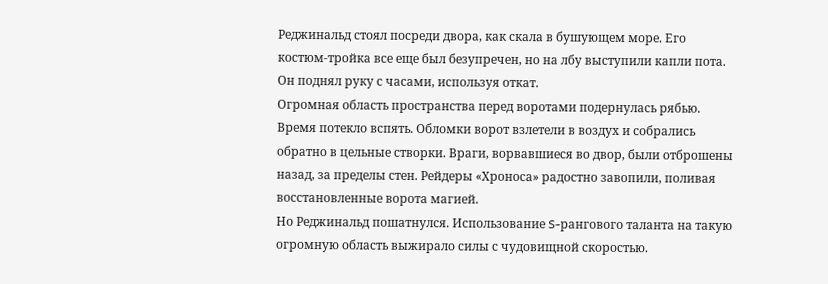Реджинальд стоял посреди двора, как скала в бушующем море. Его костюм‑тройка все еще был безупречен, но на лбу выступили капли пота.
Он поднял руку с часами, используя откат.
Огромная область пространства перед воротами подернулась рябью. Время потекло вспять. Обломки ворот взлетели в воздух и собрались обратно в цельные створки. Враги, ворвавшиеся во двор, были отброшены назад, за пределы стен. Рейдеры «Хроноса» радостно завопили, поливая восстановленные ворота магией.
Но Реджинальд пошатнулся. Использование S‑рангового таланта на такую огромную область выжирало силы с чудовищной скоростью.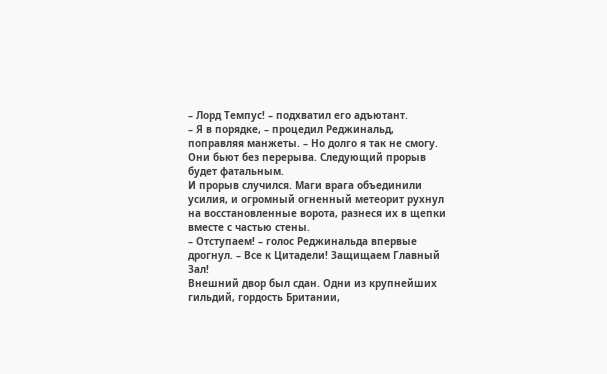– Лорд Темпус! – подхватил его адъютант.
– Я в порядке, – процедил Реджинальд, поправляя манжеты. – Но долго я так не смогу. Они бьют без перерыва. Следующий прорыв будет фатальным.
И прорыв случился. Маги врага объединили усилия, и огромный огненный метеорит рухнул на восстановленные ворота, разнеся их в щепки вместе с частью стены.
– Отступаем! – голос Реджинальда впервые дрогнул. – Все к Цитадели! Защищаем Главный Зал!
Внешний двор был сдан. Одни из крупнейших гильдий, гордость Британии,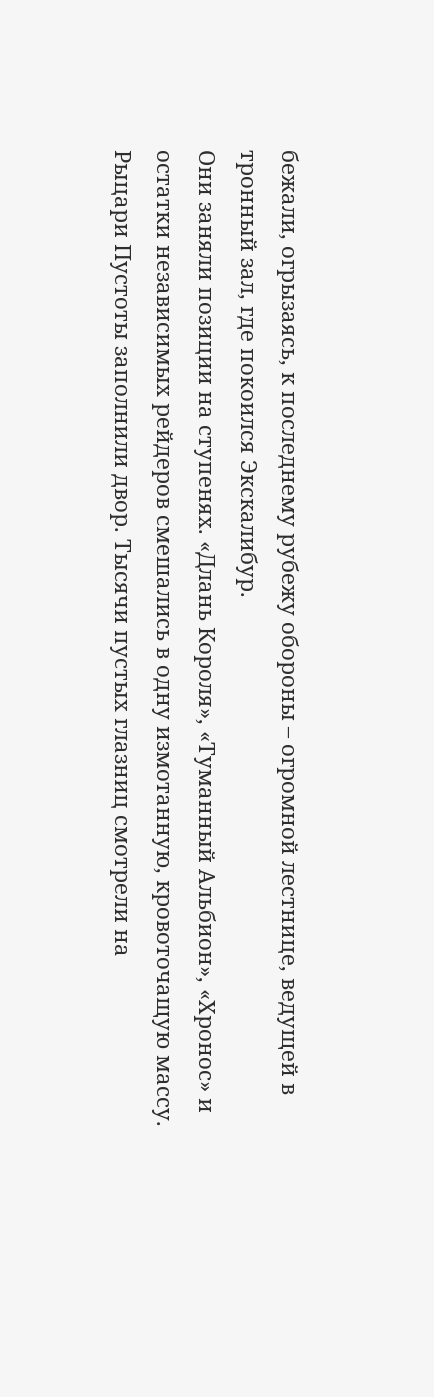бежали, огрызаясь, к последнему рубежу обороны – огромной лестнице, ведущей в тронный зал, где покоился Экскалибур.
Они заняли позиции на ступенях. «Длань Короля», «Туманный Альбион», «Хронос» и остатки независимых рейдеров смешались в одну измотанную, кровоточащую массу.
Рыцари Пустоты заполнили двор. Тысячи пустых глазниц смотрели на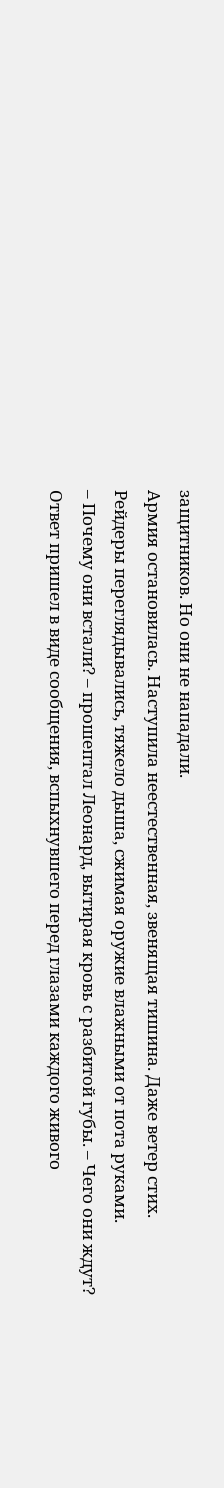защитников. Но они не нападали.
Армия остановилась. Наступила неестественная, звенящая тишина. Даже ветер стих.
Рейдеры переглядывались, тяжело дыша, сжимая оружие влажными от пота руками.
– Почему они встали? – прошептал Леонард, вытирая кровь с разбитой губы. – Чего они ждут?
Ответ пришел в виде сообщения, вспыхнувшего перед глазами каждого живого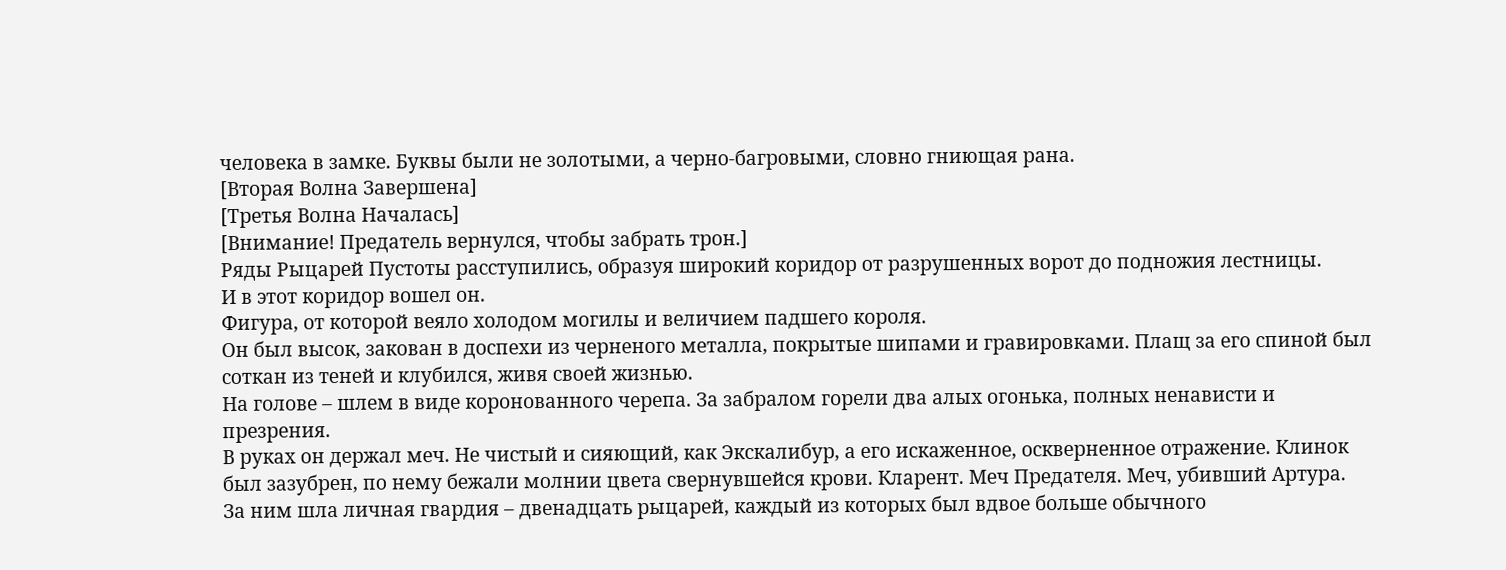человека в замке. Буквы были не золотыми, а черно‑багровыми, словно гниющая рана.
[Вторая Волна Завершена]
[Третья Волна Началась]
[Внимание! Предатель вернулся, чтобы забрать трон.]
Ряды Рыцарей Пустоты расступились, образуя широкий коридор от разрушенных ворот до подножия лестницы.
И в этот коридор вошел он.
Фигура, от которой веяло холодом могилы и величием падшего короля.
Он был высок, закован в доспехи из черненого металла, покрытые шипами и гравировками. Плащ за его спиной был соткан из теней и клубился, живя своей жизнью.
На голове – шлем в виде коронованного черепа. За забралом горели два алых огонька, полных ненависти и презрения.
В руках он держал меч. Не чистый и сияющий, как Экскалибур, а его искаженное, оскверненное отражение. Клинок был зазубрен, по нему бежали молнии цвета свернувшейся крови. Кларент. Меч Предателя. Меч, убивший Артура.
За ним шла личная гвардия – двенадцать рыцарей, каждый из которых был вдвое больше обычного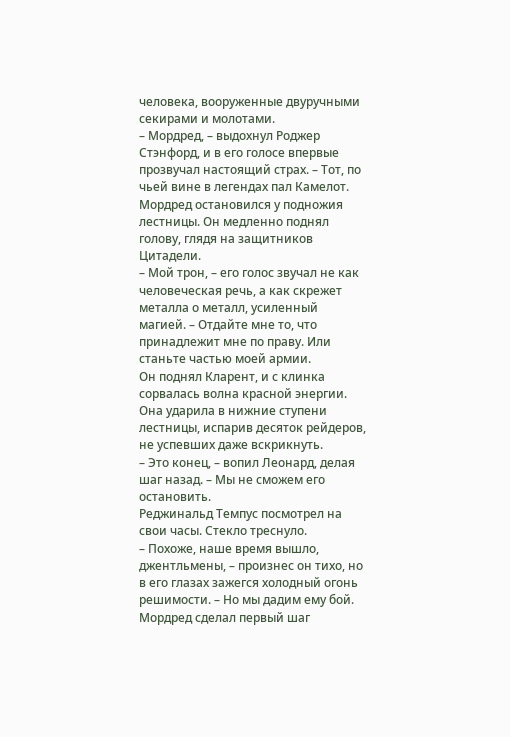человека, вооруженные двуручными секирами и молотами.
– Мордред, – выдохнул Роджер Стэнфорд, и в его голосе впервые прозвучал настоящий страх. – Тот, по чьей вине в легендах пал Камелот.
Мордред остановился у подножия лестницы. Он медленно поднял голову, глядя на защитников Цитадели.
– Мой трон, – его голос звучал не как человеческая речь, а как скрежет металла о металл, усиленный магией. – Отдайте мне то, что принадлежит мне по праву. Или станьте частью моей армии.
Он поднял Кларент, и с клинка сорвалась волна красной энергии. Она ударила в нижние ступени лестницы, испарив десяток рейдеров, не успевших даже вскрикнуть.
– Это конец, – вопил Леонард, делая шаг назад. – Мы не сможем его остановить.
Реджинальд Темпус посмотрел на свои часы. Стекло треснуло.
– Похоже, наше время вышло, джентльмены, – произнес он тихо, но в его глазах зажегся холодный огонь решимости. – Но мы дадим ему бой.
Мордред сделал первый шаг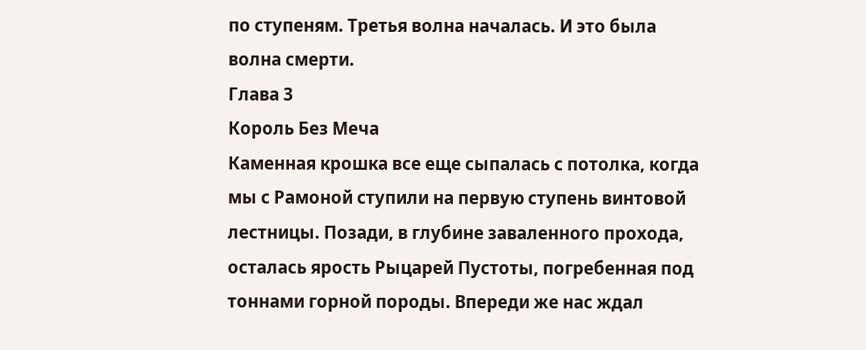по ступеням. Третья волна началась. И это была волна смерти.
Глава 3
Король Без Меча
Каменная крошка все еще сыпалась с потолка, когда мы с Рамоной ступили на первую ступень винтовой лестницы. Позади, в глубине заваленного прохода, осталась ярость Рыцарей Пустоты, погребенная под тоннами горной породы. Впереди же нас ждал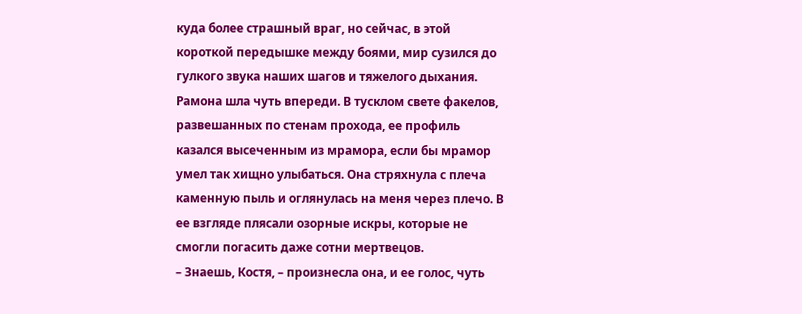куда более страшный враг, но сейчас, в этой короткой передышке между боями, мир сузился до гулкого звука наших шагов и тяжелого дыхания.
Рамона шла чуть впереди. В тусклом свете факелов, развешанных по стенам прохода, ее профиль казался высеченным из мрамора, если бы мрамор умел так хищно улыбаться. Она стряхнула с плеча каменную пыль и оглянулась на меня через плечо. В ее взгляде плясали озорные искры, которые не смогли погасить даже сотни мертвецов.
– Знаешь, Костя, – произнесла она, и ее голос, чуть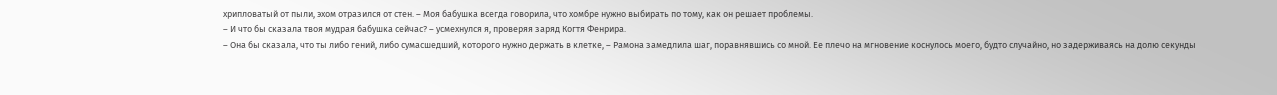хрипловатый от пыли, эхом отразился от стен. – Моя бабушка всегда говорила, что хомбре нужно выбирать по тому, как он решает проблемы.
– И что бы сказала твоя мудрая бабушка сейчас? – усмехнулся я, проверяя заряд Когтя Фенрира.
– Она бы сказала, что ты либо гений, либо сумасшедший, которого нужно держать в клетке, – Рамона замедлила шаг, поравнявшись со мной. Ее плечо на мгновение коснулось моего, будто случайно, но задерживаясь на долю секунды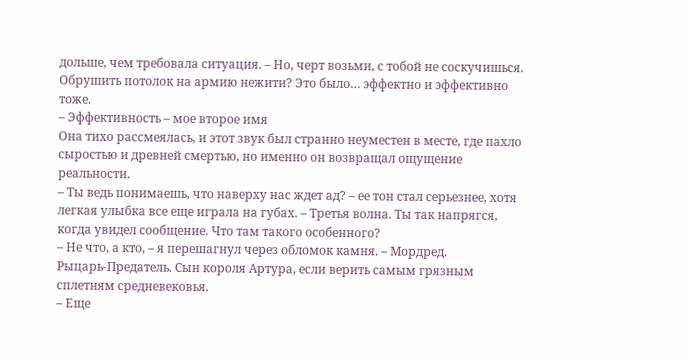дольше, чем требовала ситуация. – Но, черт возьми, с тобой не соскучишься. Обрушить потолок на армию нежити? Это было… эффектно и эффективно тоже.
– Эффективность – мое второе имя
Она тихо рассмеялась, и этот звук был странно неуместен в месте, где пахло сыростью и древней смертью, но именно он возвращал ощущение реальности.
– Ты ведь понимаешь, что наверху нас ждет ад? – ее тон стал серьезнее, хотя легкая улыбка все еще играла на губах. – Третья волна. Ты так напрягся, когда увидел сообщение. Что там такого особенного?
– Не что, а кто, – я перешагнул через обломок камня. – Мордред. Рыцарь‑Предатель. Сын короля Артура, если верить самым грязным сплетням средневековья.
– Еще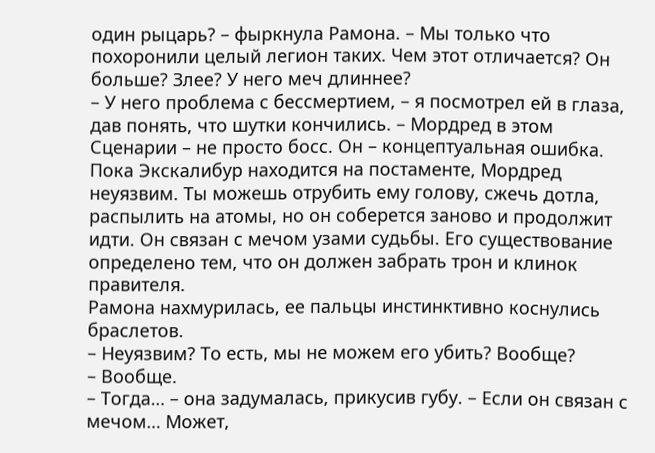один рыцарь? – фыркнула Рамона. – Мы только что похоронили целый легион таких. Чем этот отличается? Он больше? Злее? У него меч длиннее?
– У него проблема с бессмертием, – я посмотрел ей в глаза, дав понять, что шутки кончились. – Мордред в этом Сценарии – не просто босс. Он – концептуальная ошибка. Пока Экскалибур находится на постаменте, Мордред неуязвим. Ты можешь отрубить ему голову, сжечь дотла, распылить на атомы, но он соберется заново и продолжит идти. Он связан с мечом узами судьбы. Его существование определено тем, что он должен забрать трон и клинок правителя.
Рамона нахмурилась, ее пальцы инстинктивно коснулись браслетов.
– Неуязвим? То есть, мы не можем его убить? Вообще?
– Вообще.
– Тогда… – она задумалась, прикусив губу. – Если он связан с мечом… Может,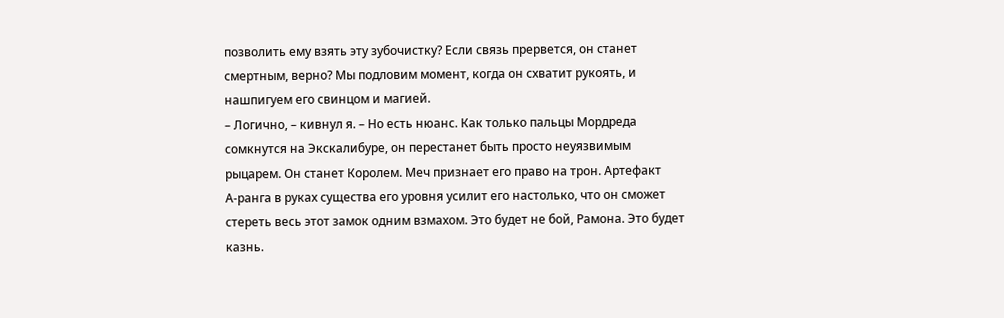позволить ему взять эту зубочистку? Если связь прервется, он станет смертным, верно? Мы подловим момент, когда он схватит рукоять, и нашпигуем его свинцом и магией.
– Логично, – кивнул я. – Но есть нюанс. Как только пальцы Мордреда сомкнутся на Экскалибуре, он перестанет быть просто неуязвимым рыцарем. Он станет Королем. Меч признает его право на трон. Артефакт А‑ранга в руках существа его уровня усилит его настолько, что он сможет стереть весь этот замок одним взмахом. Это будет не бой, Рамона. Это будет казнь.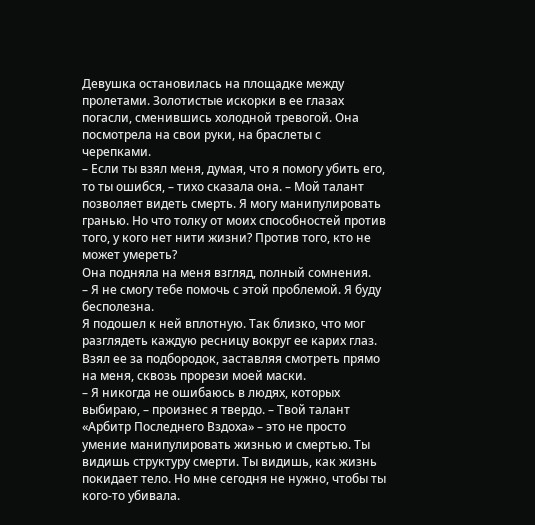Девушка остановилась на площадке между пролетами. Золотистые искорки в ее глазах погасли, сменившись холодной тревогой. Она посмотрела на свои руки, на браслеты с черепками.
– Если ты взял меня, думая, что я помогу убить его, то ты ошибся, – тихо сказала она. – Мой талант позволяет видеть смерть. Я могу манипулировать гранью. Но что толку от моих способностей против того, у кого нет нити жизни? Против того, кто не может умереть?
Она подняла на меня взгляд, полный сомнения.
– Я не смогу тебе помочь с этой проблемой. Я буду бесполезна.
Я подошел к ней вплотную. Так близко, что мог разглядеть каждую ресницу вокруг ее карих глаз. Взял ее за подбородок, заставляя смотреть прямо на меня, сквозь прорези моей маски.
– Я никогда не ошибаюсь в людях, которых выбираю, – произнес я твердо. – Твой талант «Арбитр Последнего Вздоха» – это не просто умение манипулировать жизнью и смертью. Ты видишь структуру смерти. Ты видишь, как жизнь покидает тело. Но мне сегодня не нужно, чтобы ты кого‑то убивала.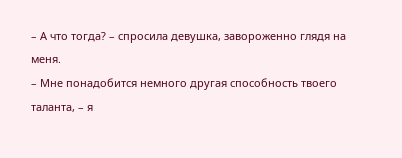– А что тогда? – спросила девушка, завороженно глядя на меня.
– Мне понадобится немного другая способность твоего таланта, – я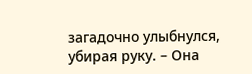загадочно улыбнулся, убирая руку. – Она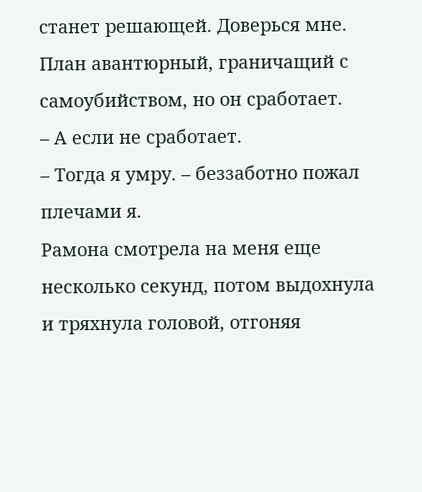станет решающей. Доверься мне. План авантюрный, граничащий с самоубийством, но он сработает.
– А если не сработает.
– Тогда я умру. – беззаботно пожал плечами я.
Рамона смотрела на меня еще несколько секунд, потом выдохнула и тряхнула головой, отгоняя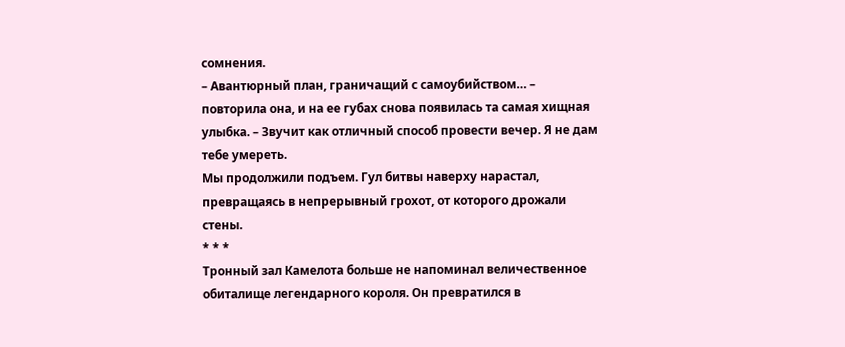сомнения.
– Авантюрный план, граничащий с самоубийством… – повторила она, и на ее губах снова появилась та самая хищная улыбка. – Звучит как отличный способ провести вечер. Я не дам тебе умереть.
Мы продолжили подъем. Гул битвы наверху нарастал, превращаясь в непрерывный грохот, от которого дрожали стены.
* * *
Тронный зал Камелота больше не напоминал величественное обиталище легендарного короля. Он превратился в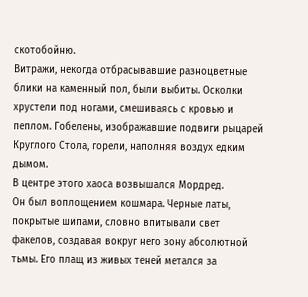скотобойню.
Витражи, некогда отбрасывавшие разноцветные блики на каменный пол, были выбиты. Осколки хрустели под ногами, смешиваясь с кровью и пеплом. Гобелены, изображавшие подвиги рыцарей Круглого Стола, горели, наполняя воздух едким дымом.
В центре этого хаоса возвышался Мордред.
Он был воплощением кошмара. Черные латы, покрытые шипами, словно впитывали свет факелов, создавая вокруг него зону абсолютной тьмы. Его плащ из живых теней метался за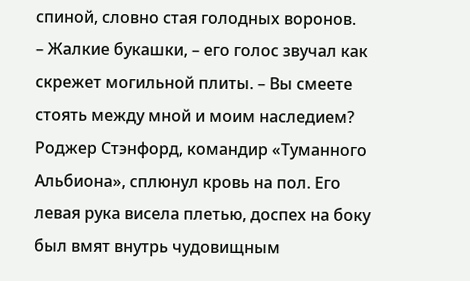спиной, словно стая голодных воронов.
– Жалкие букашки, – его голос звучал как скрежет могильной плиты. – Вы смеете стоять между мной и моим наследием?
Роджер Стэнфорд, командир «Туманного Альбиона», сплюнул кровь на пол. Его левая рука висела плетью, доспех на боку был вмят внутрь чудовищным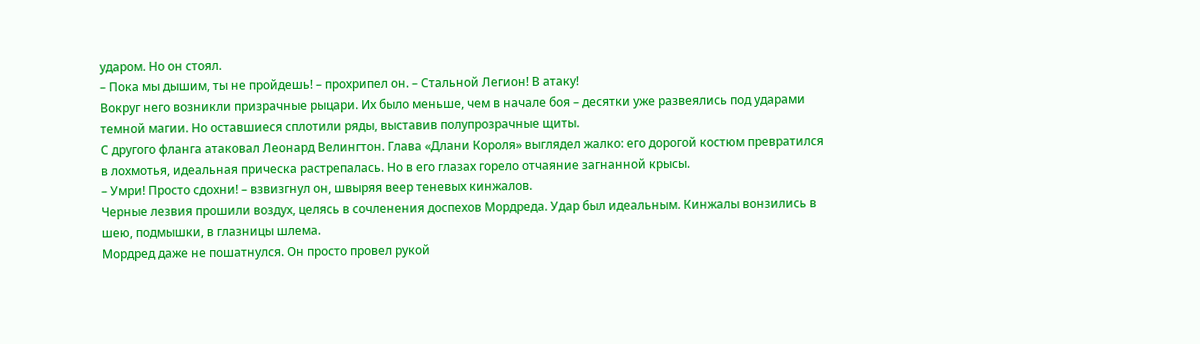ударом. Но он стоял.
– Пока мы дышим, ты не пройдешь! – прохрипел он. – Стальной Легион! В атаку!
Вокруг него возникли призрачные рыцари. Их было меньше, чем в начале боя – десятки уже развеялись под ударами темной магии. Но оставшиеся сплотили ряды, выставив полупрозрачные щиты.
С другого фланга атаковал Леонард Велингтон. Глава «Длани Короля» выглядел жалко: его дорогой костюм превратился в лохмотья, идеальная прическа растрепалась. Но в его глазах горело отчаяние загнанной крысы.
– Умри! Просто сдохни! – взвизгнул он, швыряя веер теневых кинжалов.
Черные лезвия прошили воздух, целясь в сочленения доспехов Мордреда. Удар был идеальным. Кинжалы вонзились в шею, подмышки, в глазницы шлема.
Мордред даже не пошатнулся. Он просто провел рукой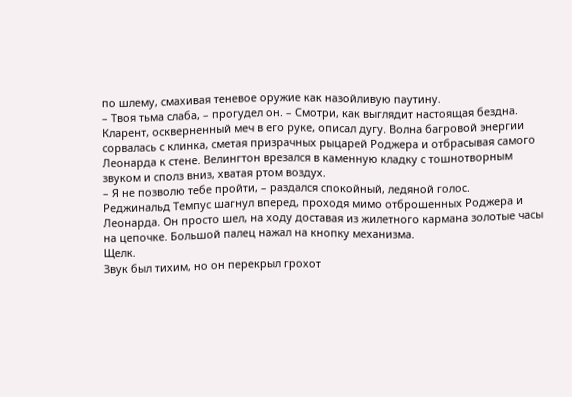по шлему, смахивая теневое оружие как назойливую паутину.
– Твоя тьма слаба, – прогудел он. – Смотри, как выглядит настоящая бездна.
Кларент, оскверненный меч в его руке, описал дугу. Волна багровой энергии сорвалась с клинка, сметая призрачных рыцарей Роджера и отбрасывая самого Леонарда к стене. Велингтон врезался в каменную кладку с тошнотворным звуком и сполз вниз, хватая ртом воздух.
– Я не позволю тебе пройти, – раздался спокойный, ледяной голос.
Реджинальд Темпус шагнул вперед, проходя мимо отброшенных Роджера и Леонарда. Он просто шел, на ходу доставая из жилетного кармана золотые часы на цепочке. Большой палец нажал на кнопку механизма.
Щелк.
Звук был тихим, но он перекрыл грохот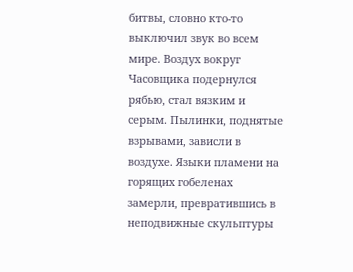битвы, словно кто‑то выключил звук во всем мире. Воздух вокруг Часовщика подернулся рябью, стал вязким и серым. Пылинки, поднятые взрывами, зависли в воздухе. Языки пламени на горящих гобеленах замерли, превратившись в неподвижные скульптуры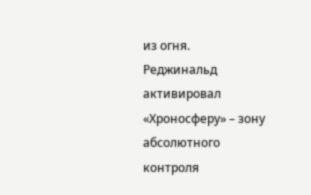из огня.
Реджинальд активировал «Хроносферу» – зону абсолютного контроля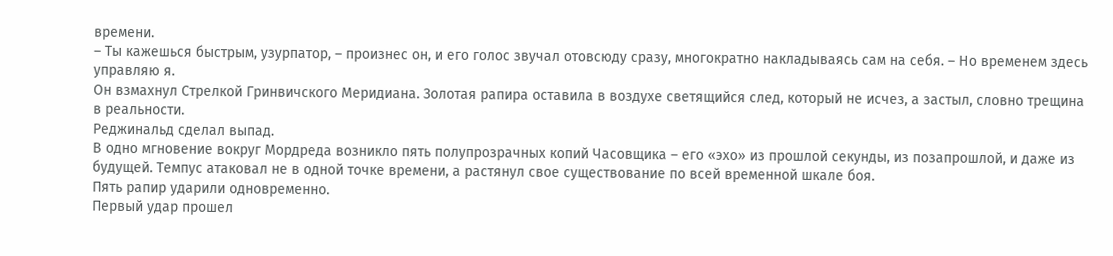времени.
– Ты кажешься быстрым, узурпатор, – произнес он, и его голос звучал отовсюду сразу, многократно накладываясь сам на себя. – Но временем здесь управляю я.
Он взмахнул Стрелкой Гринвичского Меридиана. Золотая рапира оставила в воздухе светящийся след, который не исчез, а застыл, словно трещина в реальности.
Реджинальд сделал выпад.
В одно мгновение вокруг Мордреда возникло пять полупрозрачных копий Часовщика – его «эхо» из прошлой секунды, из позапрошлой, и даже из будущей. Темпус атаковал не в одной точке времени, а растянул свое существование по всей временной шкале боя.
Пять рапир ударили одновременно.
Первый удар прошел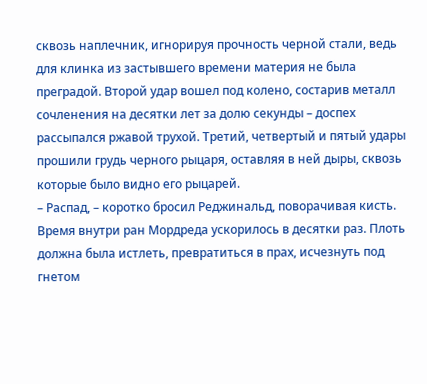сквозь наплечник, игнорируя прочность черной стали, ведь для клинка из застывшего времени материя не была преградой. Второй удар вошел под колено, состарив металл сочленения на десятки лет за долю секунды – доспех рассыпался ржавой трухой. Третий, четвертый и пятый удары прошили грудь черного рыцаря, оставляя в ней дыры, сквозь которые было видно его рыцарей.
– Распад, – коротко бросил Реджинальд, поворачивая кисть.
Время внутри ран Мордреда ускорилось в десятки раз. Плоть должна была истлеть, превратиться в прах, исчезнуть под гнетом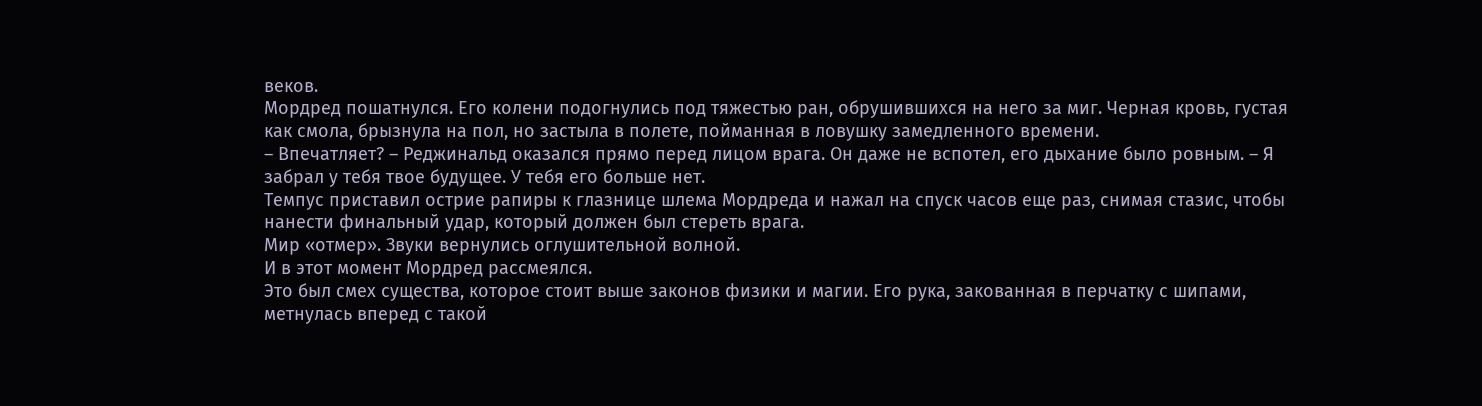веков.
Мордред пошатнулся. Его колени подогнулись под тяжестью ран, обрушившихся на него за миг. Черная кровь, густая как смола, брызнула на пол, но застыла в полете, пойманная в ловушку замедленного времени.
– Впечатляет? – Реджинальд оказался прямо перед лицом врага. Он даже не вспотел, его дыхание было ровным. – Я забрал у тебя твое будущее. У тебя его больше нет.
Темпус приставил острие рапиры к глазнице шлема Мордреда и нажал на спуск часов еще раз, снимая стазис, чтобы нанести финальный удар, который должен был стереть врага.
Мир «отмер». Звуки вернулись оглушительной волной.
И в этот момент Мордред рассмеялся.
Это был смех существа, которое стоит выше законов физики и магии. Его рука, закованная в перчатку с шипами, метнулась вперед с такой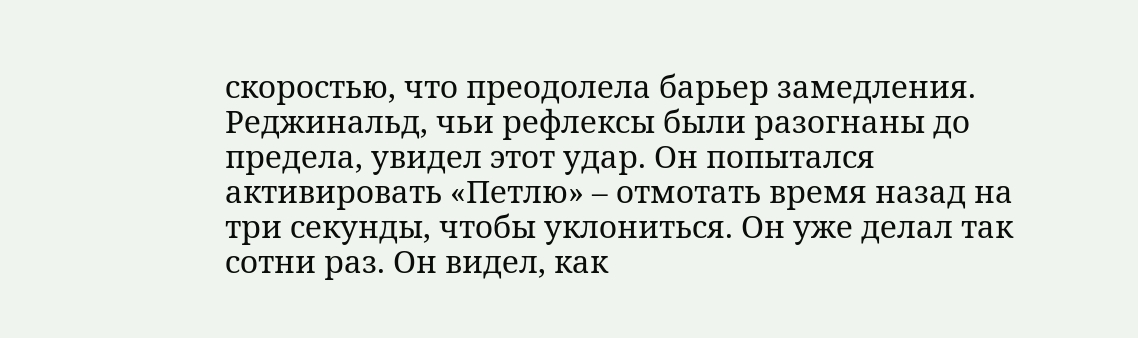скоростью, что преодолела барьер замедления.
Реджинальд, чьи рефлексы были разогнаны до предела, увидел этот удар. Он попытался активировать «Петлю» – отмотать время назад на три секунды, чтобы уклониться. Он уже делал так сотни раз. Он видел, как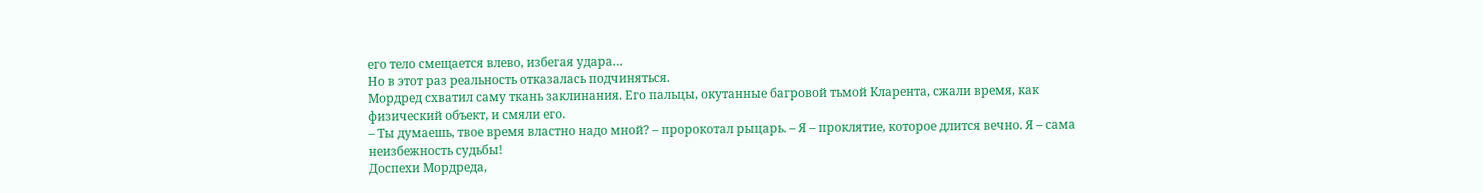его тело смещается влево, избегая удара…
Но в этот раз реальность отказалась подчиняться.
Мордред схватил саму ткань заклинания. Его пальцы, окутанные багровой тьмой Кларента, сжали время, как физический объект, и смяли его.
– Ты думаешь, твое время властно надо мной? – пророкотал рыцарь. – Я – проклятие, которое длится вечно. Я – сама неизбежность судьбы!
Доспехи Мордреда,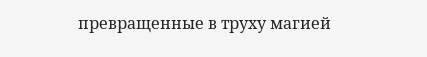превращенные в труху магией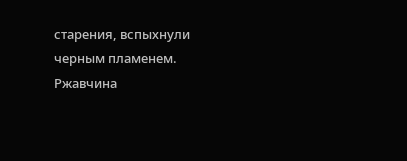старения, вспыхнули черным пламенем. Ржавчина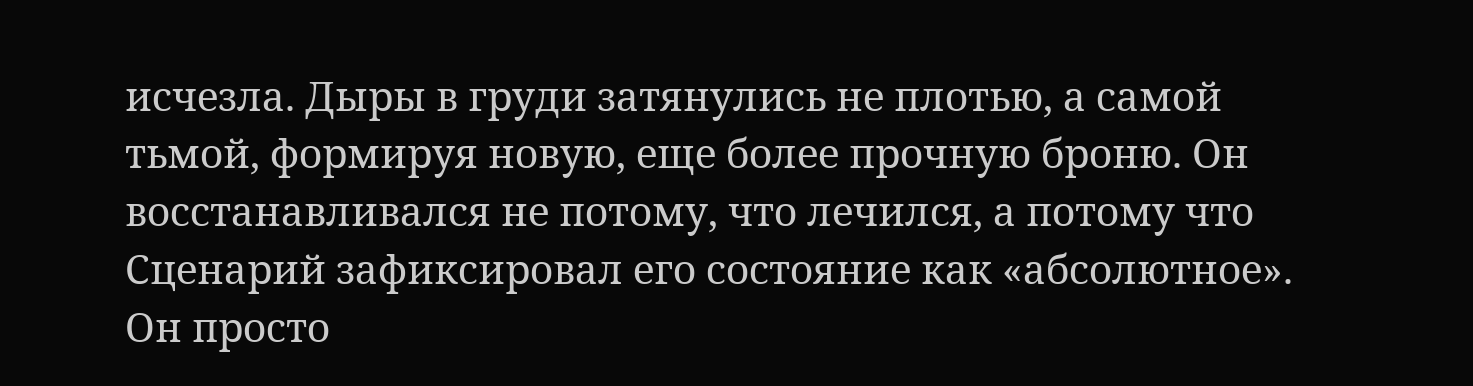исчезла. Дыры в груди затянулись не плотью, а самой тьмой, формируя новую, еще более прочную броню. Он восстанавливался не потому, что лечился, а потому что Сценарий зафиксировал его состояние как «абсолютное». Он просто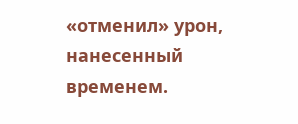«отменил» урон, нанесенный временем.